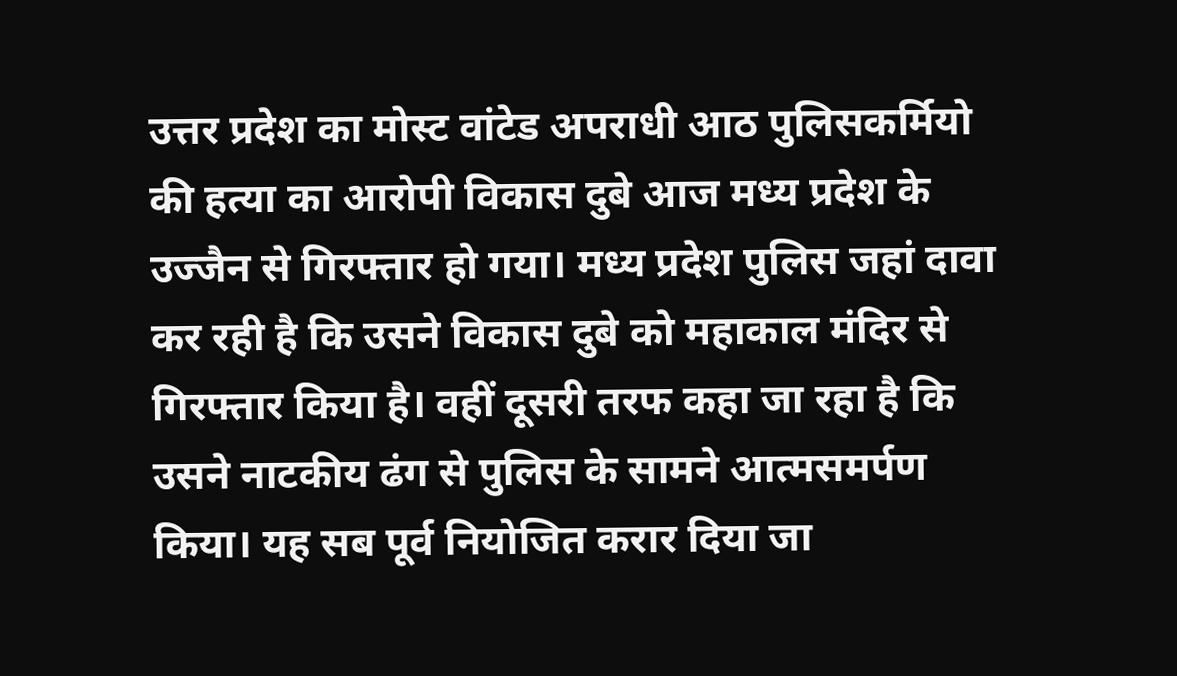उत्तर प्रदेश का मोस्ट वांटेड अपराधी आठ पुलिसकर्मियो की हत्या का आरोपी विकास दुबे आज मध्य प्रदेश के उज्जैन से गिरफ्तार हो गया। मध्य प्रदेश पुलिस जहां दावा कर रही है कि उसने विकास दुबे को महाकाल मंदिर से गिरफ्तार किया है। वहीं दूसरी तरफ कहा जा रहा है कि उसने नाटकीय ढंग से पुलिस के सामने आत्मसमर्पण किया। यह सब पूर्व नियोजित करार दिया जा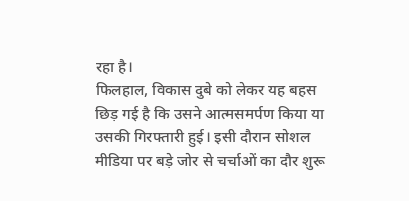रहा है।
फिलहाल, विकास दुबे को लेकर यह बहस छिड़ गई है कि उसने आत्मसमर्पण किया या उसकी गिरफ्तारी हुई। इसी दौरान सोशल मीडिया पर बड़े जोर से चर्चाओं का दौर शुरू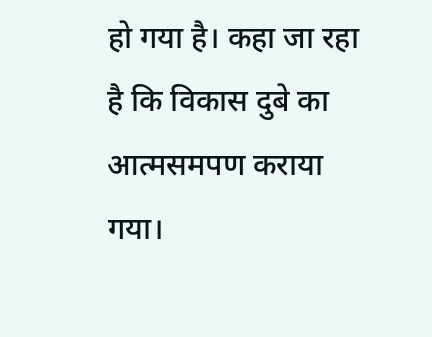हो गया है। कहा जा रहा है कि विकास दुबे का आत्मसमपण कराया गया।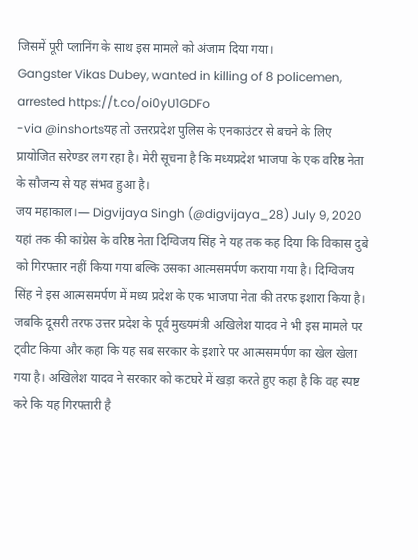जिसमें पूरी प्लानिंग के साथ इस मामले को अंजाम दिया गया।
Gangster Vikas Dubey, wanted in killing of 8 policemen, arrested https://t.co/oi0yU1GDFo
-via @inshortsयह तो उत्तरप्रदेश पुलिस के एनकाउंटर से बचने के लिए प्रायोजित सरेण्डर लग रहा है। मेरी सूचना है कि मध्यप्रदेश भाजपा के एक वरिष्ठ नेता के सौजन्य से यह संभव हुआ है।
जय महाकाल।— Digvijaya Singh (@digvijaya_28) July 9, 2020
यहां तक की कांग्रेस के वरिष्ठ नेता दिग्विजय सिंह ने यह तक कह दिया कि विकास दुबे को गिरफ्तार नहीं किया गया बल्कि उसका आत्मसमर्पण कराया गया है। दिग्विजय सिंह ने इस आत्मसमर्पण में मध्य प्रदेश के एक भाजपा नेता की तरफ इशारा किया है।
जबकि दूसरी तरफ उत्तर प्रदेश के पूर्व मुख्यमंत्री अखिलेश यादव ने भी इस मामले पर ट्वीट किया और कहा कि यह सब सरकार के इशारे पर आत्मसमर्पण का खेल खेला गया है। अखिलेश यादव ने सरकार को कटघरे में खड़ा करते हुए कहा है कि वह स्पष्ट करे कि यह गिरफ्तारी है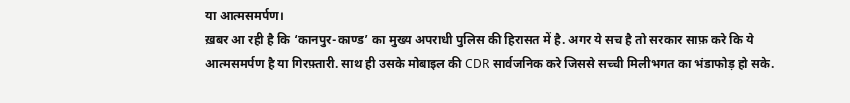या आत्मसमर्पण।
ख़बर आ रही है कि ‘कानपुर-काण्ड’ का मुख्य अपराधी पुलिस की हिरासत में है. अगर ये सच है तो सरकार साफ़ करे कि ये आत्मसमर्पण है या गिरफ़्तारी. साथ ही उसके मोबाइल की CDR सार्वजनिक करे जिससे सच्ची मिलीभगत का भंडाफोड़ हो सके.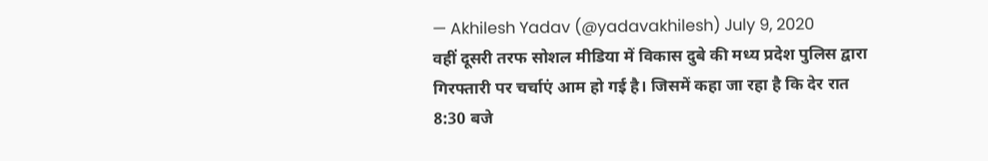— Akhilesh Yadav (@yadavakhilesh) July 9, 2020
वहीं दूसरी तरफ सोशल मीडिया में विकास दुबे की मध्य प्रदेश पुलिस द्वारा गिरफ्तारी पर चर्चाएं आम हो गई है। जिसमें कहा जा रहा है कि देर रात 8:30 बजे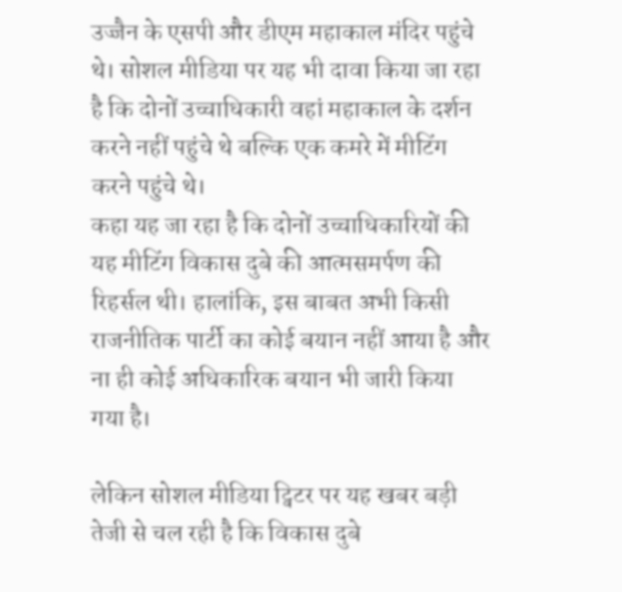उज्जैन के एसपी और डीएम महाकाल मंदिर पहुंचे थे। सोशल मीडिया पर यह भी दावा किया जा रहा है कि दोनों उच्चाधिकारी वहां महाकाल के दर्शन करने नहीं पहुंचे थे बल्कि एक कमरे में मीटिंग करने पहुंचे थे।
कहा यह जा रहा है कि दोनों उच्चाधिकारियों की यह मीटिंग विकास दुबे की आत्मसमर्पण की रिहर्सल थी। हालांकि, इस बाबत अभी किसी राजनीतिक पार्टी का कोई बयान नहीं आया है और ना ही कोई अधिकारिक बयान भी जारी किया गया है।

लेकिन सोशल मीडिया ट्विटर पर यह खबर बड़ी तेजी से चल रही है कि विकास दुबे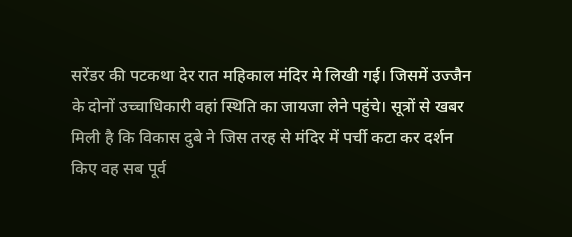सरेंडर की पटकथा देर रात महिकाल मंदिर मे लिखी गई। जिसमें उज्जैन के दोनों उच्चाधिकारी वहां स्थिति का जायजा लेने पहुंचे। सूत्रों से खबर मिली है कि विकास दुबे ने जिस तरह से मंदिर में पर्ची कटा कर दर्शन किए वह सब पूर्व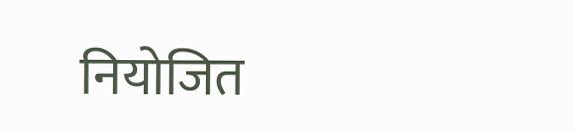नियोजित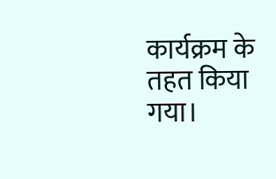कार्यक्रम के तहत किया गया।